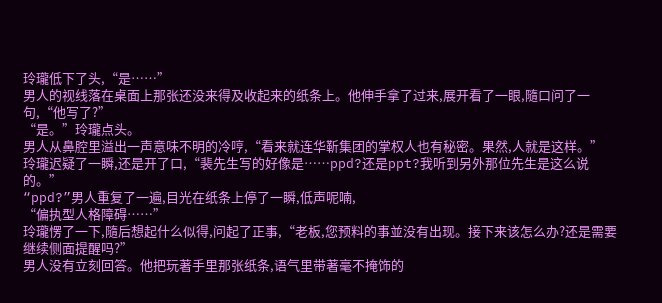玲瓏低下了头,“是……”
男人的视线落在桌面上那张还没来得及收起来的纸条上。他伸手拿了过来,展开看了一眼,隨口问了一句,“他写了?”
“是。”玲瓏点头。
男人从鼻腔里溢出一声意味不明的冷哼,“看来就连华靳集团的掌权人也有秘密。果然,人就是这样。”
玲瓏迟疑了一瞬,还是开了口,“裴先生写的好像是……ppd?还是ppt?我听到另外那位先生是这么说的。”
“ppd?”男人重复了一遍,目光在纸条上停了一瞬,低声呢喃,
“偏执型人格障碍……”
玲瓏愣了一下,隨后想起什么似得,问起了正事,“老板,您预料的事並没有出现。接下来该怎么办?还是需要继续侧面提醒吗?”
男人没有立刻回答。他把玩著手里那张纸条,语气里带著毫不掩饰的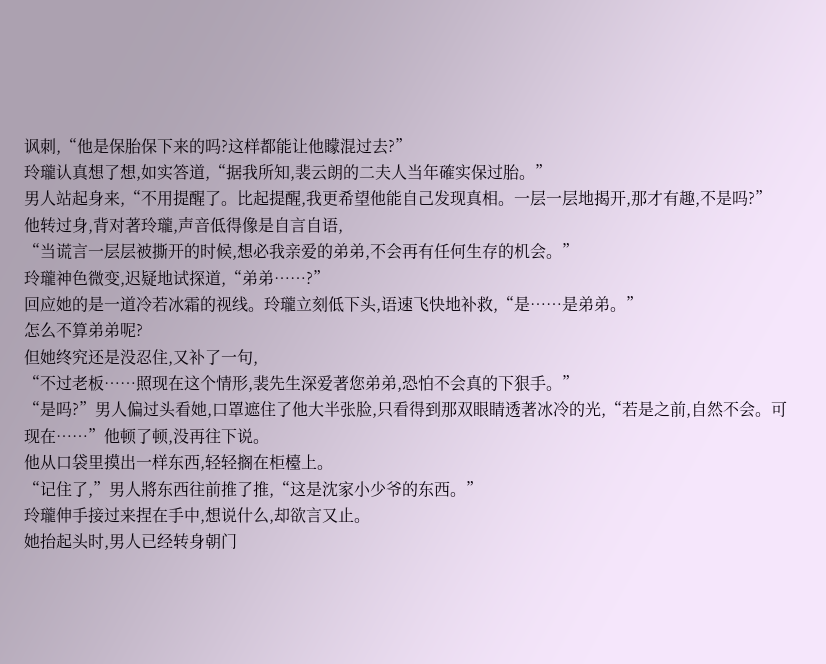讽刺,“他是保胎保下来的吗?这样都能让他矇混过去?”
玲瓏认真想了想,如实答道,“据我所知,裴云朗的二夫人当年確实保过胎。”
男人站起身来,“不用提醒了。比起提醒,我更希望他能自己发现真相。一层一层地揭开,那才有趣,不是吗?”
他转过身,背对著玲瓏,声音低得像是自言自语,
“当谎言一层层被撕开的时候,想必我亲爱的弟弟,不会再有任何生存的机会。”
玲瓏神色微变,迟疑地试探道,“弟弟……?”
回应她的是一道冷若冰霜的视线。玲瓏立刻低下头,语速飞快地补救,“是……是弟弟。”
怎么不算弟弟呢?
但她终究还是没忍住,又补了一句,
“不过老板……照现在这个情形,裴先生深爱著您弟弟,恐怕不会真的下狠手。”
“是吗?”男人偏过头看她,口罩遮住了他大半张脸,只看得到那双眼睛透著冰冷的光,“若是之前,自然不会。可现在……”他顿了顿,没再往下说。
他从口袋里摸出一样东西,轻轻搁在柜檯上。
“记住了,”男人將东西往前推了推,“这是沈家小少爷的东西。”
玲瓏伸手接过来捏在手中,想说什么,却欲言又止。
她抬起头时,男人已经转身朝门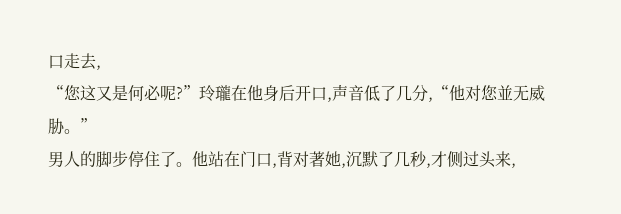口走去,
“您这又是何必呢?”玲瓏在他身后开口,声音低了几分,“他对您並无威胁。”
男人的脚步停住了。他站在门口,背对著她,沉默了几秒,才侧过头来,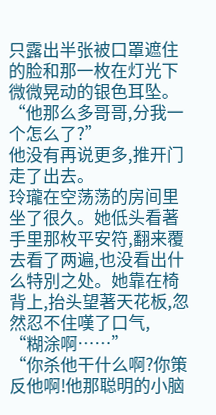只露出半张被口罩遮住的脸和那一枚在灯光下微微晃动的银色耳坠。
“他那么多哥哥,分我一个怎么了?”
他没有再说更多,推开门走了出去。
玲瓏在空荡荡的房间里坐了很久。她低头看著手里那枚平安符,翻来覆去看了两遍,也没看出什么特別之处。她靠在椅背上,抬头望著天花板,忽然忍不住嘆了口气,
“糊涂啊……”
“你杀他干什么啊?你策反他啊!他那聪明的小脑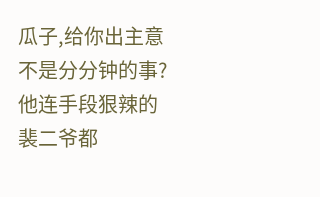瓜子,给你出主意不是分分钟的事?他连手段狠辣的裴二爷都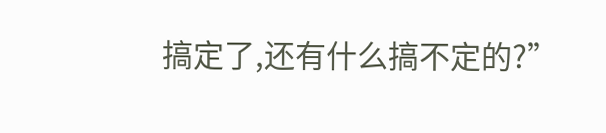搞定了,还有什么搞不定的?”